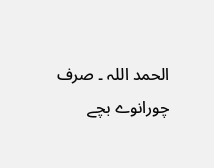الحمد اللہ ۔ صرف چورانوے بچے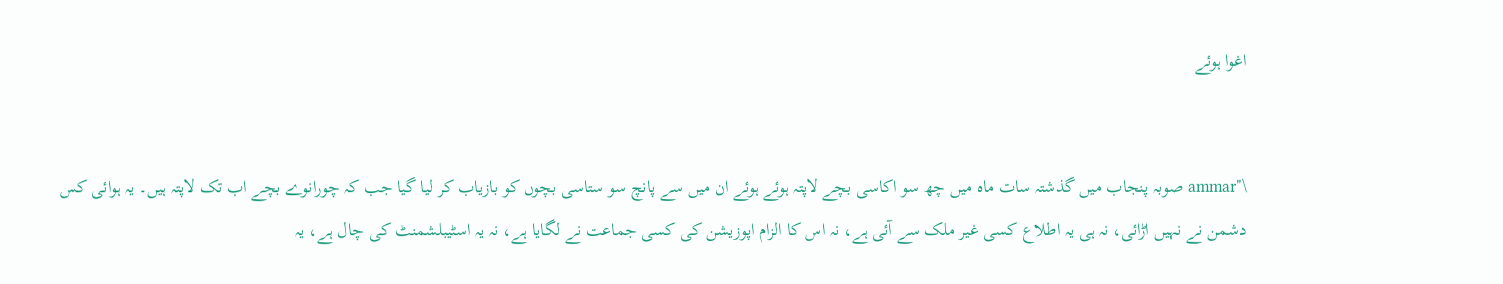اغوا ہوئے


\"ammar صوبہ پنجاب میں گذشتہ سات ماہ میں چھ سو اکاسی بچے لاپتہ ہوئے ہوئے ان میں سے پانچ سو ستاسی بچوں کو بازیاب کر لیا گیا جب کہ چورانوے بچے اب تک لاپتہ ہیں۔ یہ ہوائی کس دشمن نے نہیں اڑائی، نہ ہی یہ اطلاع کسی غیر ملک سے آئی ہے، نہ اس کا الزام اپوزیشن کی کسی جماعت نے لگایا ہے، نہ یہ اسٹیبلشمنٹ کی چال ہے، یہ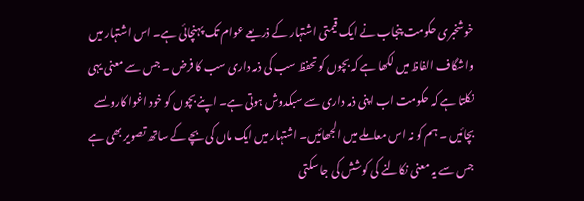خوشخبری حکومت پنجاب نے ایک قیمتی اشتہار کے ذریعے عوام تک پہنچائی ہے۔ اس اشتہار میں واشگاف الفاظ میں لکھا ہے کہ بچوں کو تحفظ سب کی ذمہ داری سب کا فرض ۔ جس سے معنی یہی نکلتا ہے کہ حکومت اب اپنی ذمہ داری سے سبکدوش ہوتی ہے۔ اپنے بچوں کو خود اغوا کاروںسے بچائیں ۔ ہم کو نہ اس معاملے میں الجھائیں۔ اشتہار میں ایک ماں کی بچے کے ساتھ تصویر بھی ہے جس سے یہ معنی نکالنے کی کوشش کی جا سکتی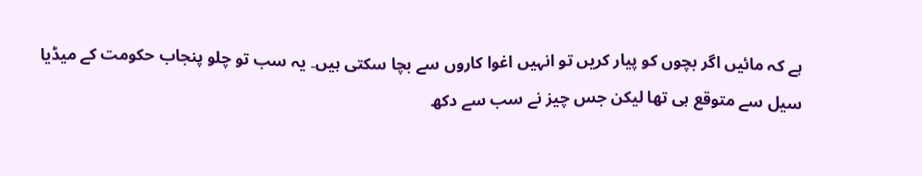ہے کہ مائیں اگر بچوں کو پیار کریں تو انہیں اغوا کاروں سے بچا سکتی ہیں۔ یہ سب تو چلو پنجاب حکومت کے میڈیا سیل سے متوقع ہی تھا لیکن جس چیز نے سب سے دکھ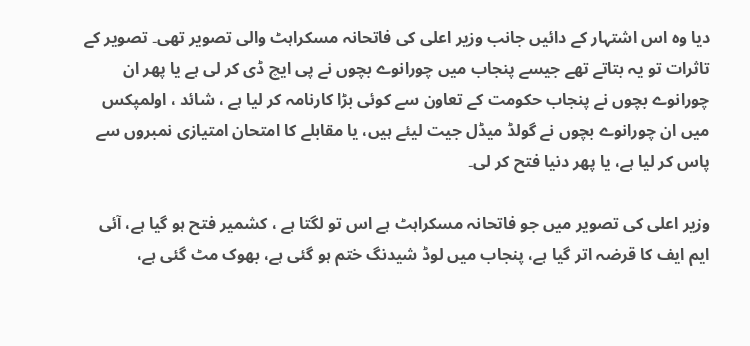دیا وہ اس اشتہار کے دائیں جانب وزیر اعلی کی فاتحانہ مسکراہٹ والی تصویر تھی۔ تصویر کے تاثرات تو یہ بتاتے تھے جیسے پنجاب میں چورانوے بچوں نے پی ایچ ڈی کر لی ہے یا پھر ان چورانوے بچوں نے پنجاب حکومت کے تعاون سے کوئی بڑا کارنامہ کر لیا ہے ، شائد ، اولمپکس میں ان چورانوے بچوں نے گولڈ میڈل جیت لیئے ہیں، یا مقابلے کا امتحان امتیازی نمبروں سے پاس کر لیا ہے، یا پھر دنیا فتح کر لی۔

وزیر اعلی کی تصویر میں جو فاتحانہ مسکراہٹ ہے اس تو لگتا ہے ، کشمیر فتح ہو گیا ہے، آئی ایم ایف کا قرضہ اتر گیا ہے، پنجاب میں لوڈ شیدنگ ختم ہو گئی ہے، بھوک مٹ گئی ہے،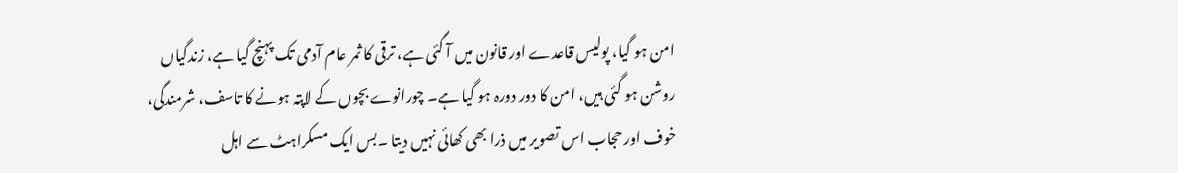امن ہو گیا، پولیس قاعدے اور قانون میں آ گئی ہے، ترقی کا ثمر عام آدمی تک پہنچ گیا ہے، زندگیاں روشن ہو گئی ہیں، امن کا دور دورہ ہو گیا ہے۔ چورانوے بچوں کے لاپتہ ہونے کا تاسف، شرمندگی، خوف اور حجاب اس تصویر میں ذرا بھی کھائی نہیں دیتا ۔بس ایک مسکراہٹ سے اہل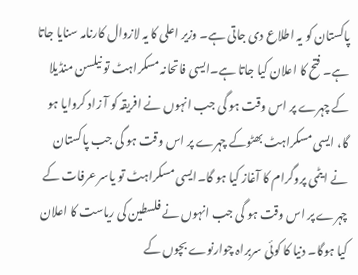پاکستان کو یہ اطلاع دی جاتی ہے۔ وزیر اعلی کا یہ لازوال کارنامہ سنایا جاتا ہے۔ فتح کا اعلان کیا جاتا ہے۔ایسی فاتحانہ مسکراہٹ تو نیلسن منڈیلا کے چہرے پر اس وقت ہو گی جب انہوں نے افریقہ کو آ زاد کروایا ہو گا، ایسی مسکراہٹ بھٹوکے چہرے پر اس وقت ہو گی جب پاکستان نے ایٹمی پروگرام کا آغاز کیا ہو گا۔ایسی مسکراہٹ تو یاسر عرفات کے چہرے پر اس وقت ہو گی جب انہوں نے فلسطین کی ریاست کا اعلان کیا ہوگا۔ دنیا کا کوئی سربراہ چوارنوے بچوں کے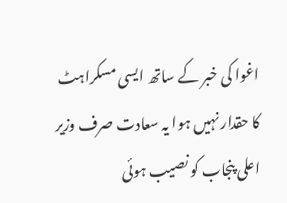اغوا کی خبر کے ساتھ ایسی مسکراہٹ کا حقدار نہیں ہوا یہ سعادت صرف وزیر اعلی پنجاب کو نصیب ہوئی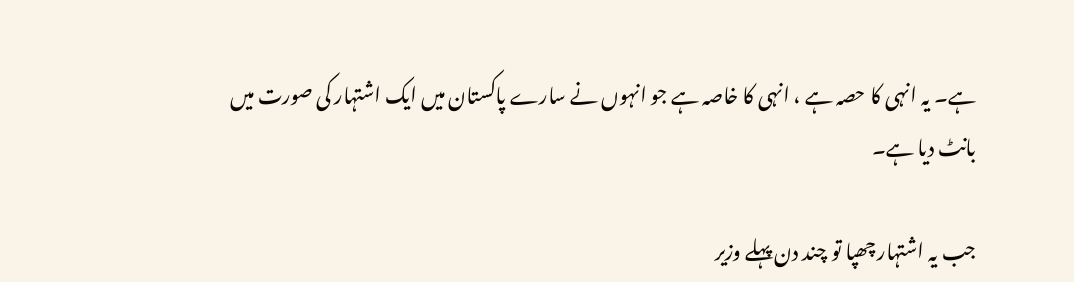ہے۔ یہ انہی کا حصہ ہے ، انہی کا خاصہ ہے جو انہوں نے سارے پاکستان میں ایک اشتہار کی صورت میں بانٹ دیا ہے۔

جب یہ اشتہار چھپا تو چند دن پہلے وزیر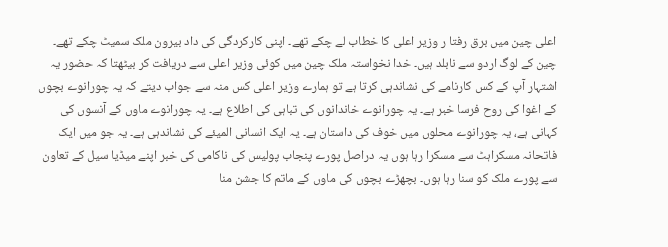اعلی چین میں برق رفتا ر وزیر اعلی کا خطاب لے چکے تھے۔ اپنی کارکردگی کی داد بیرون ملک سمیٹ چکے تھے۔ چین کے لوگ اردو سے نابلد ہیں۔ خدا نخواستہ ملک چین میں کوئی وزیر اعلی سے دریافت کر بیٹھتا کہ حضور یہ اشتہار آپ کے کس کارنامے کی نشاندہی کرتا ہے تو ہمارے وزیر اعلی کس منہ سے جواب دیتے کہ یہ چورانوے بچوں کے اغوا کی روح فرسا خبر ہے۔ یہ چورانوے خاندانوں کی تباہی کی اطلاع ہے۔ یہ چورانوے ماوں کے آنسوں کی کہانی ہے، یہ چورانوے محلوں میں خوف کی داستان ہے۔ یہ ایک انسانی المیئے کی نشاندہی ہے۔ یہ جو میں ایک فاتحانہ مسکراہٹ سے مسکرا رہا ہوں یہ دراصل پورے پنجاب پولیس کی ناکامی کی خبر اپنے میڈیا سیل کے تعاون سے پورے ملک کو سنا رہا ہوں۔ بچھڑے بچوں کی ماوں کے ماتم کا جشن منا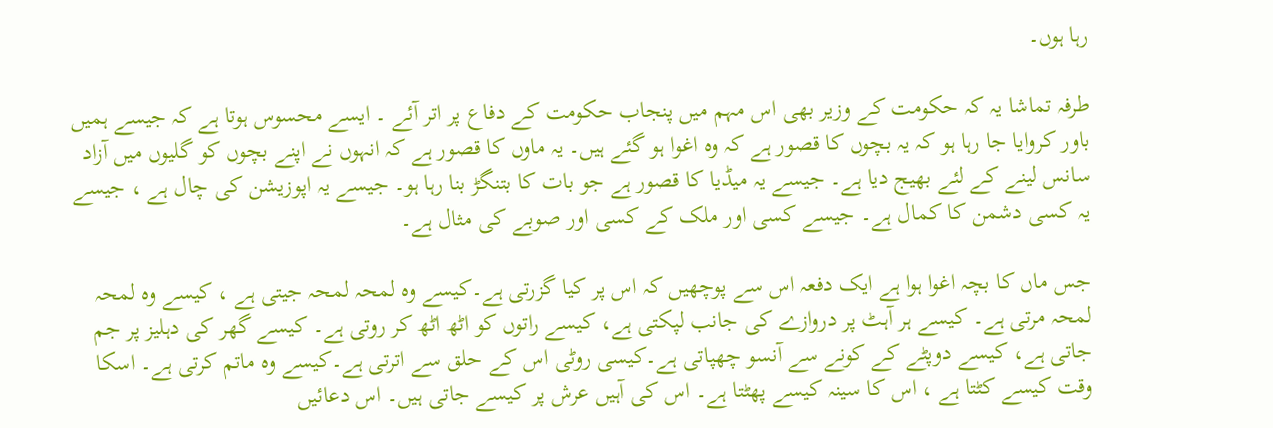رہا ہوں۔

طرفہ تماشا یہ کہ حکومت کے وزیر بھی اس مہم میں پنجاب حکومت کے دفاع پر اتر آئے ۔ ایسے محسوس ہوتا ہے کہ جیسے ہمیں باور کروایا جا رہا ہو کہ یہ بچوں کا قصور ہے کہ وہ اغوا ہو گئے ہیں۔ یہ ماوں کا قصور ہے کہ انہوں نے اپنے بچوں کو گلیوں میں آزاد سانس لینے کے لئے بھیج دیا ہے۔ جیسے یہ میڈیا کا قصور ہے جو بات کا بتنگڑ بنا رہا ہو۔ جیسے یہ اپوزیشن کی چال ہے ، جیسے یہ کسی دشمن کا کمال ہے۔ جیسے کسی اور ملک کے کسی اور صوبے کی مثال ہے۔

جس ماں کا بچہ اغوا ہوا ہے ایک دفعہ اس سے پوچھیں کہ اس پر کیا گزرتی ہے۔کیسے وہ لمحہ لمحہ جیتی ہے ، کیسے وہ لمحہ لمحہ مرتی ہے۔ کیسے ہر آہٹ پر دروازے کی جانب لپکتی ہے، کیسے راتوں کو اٹھ اٹھ کر روتی ہے۔ کیسے گھر کی دہلیز پر جم جاتی ہے، کیسے دوپٹے کے کونے سے آنسو چھپاتی ہے۔کیسی روٹی اس کے حلق سے اترتی ہے۔کیسے وہ ماتم کرتی ہے۔ اسکا وقت کیسے کٹتا ہے ، اس کا سینہ کیسے پھٹتا ہے۔ اس کی آہیں عرش پر کیسے جاتی ہیں۔ اس دعائیں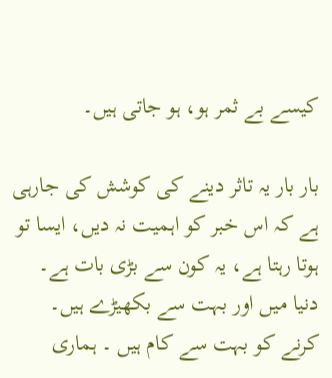کیسے بے ثمر ہو، ہو جاتی ہیں۔

بار بار یہ تاثر دینے کی کوشش کی جارہی ہے کہ اس خبر کو اہمیت نہ دیں، ایسا تو ہوتا رہتا ہے، یہ کون سے بڑی بات ہے۔ دنیا میں اور بہت سے بکھیڑے ہیں۔ کرنے کو بہت سے کام ہیں ۔ ہماری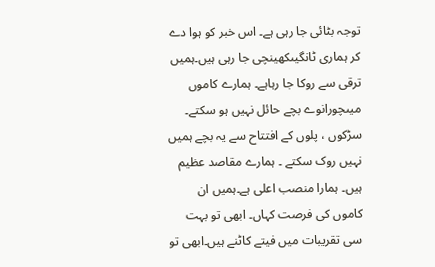توجہ بٹائی جا رہی ہے۔ اس خبر کو ہوا دے کر ہماری ٹانگیںکھینچی جا رہی ہیں۔ہمیں ترقی سے روکا جا رہاہے۔ ہمارے کاموں میںچورانوے بچے حائل نہیں ہو سکتے۔ سڑکوں ، پلوں کے افتتاح سے یہ بچے ہمیں نہیں روک سکتے ۔ ہمارے مقاصد عظیم ہیں۔ ہمارا منصب اعلی ہے۔ہمیں ان کاموں کی فرصت کہاں۔ ابھی تو بہت سی تقریبات میں فیتے کاٹنے ہیں۔ابھی تو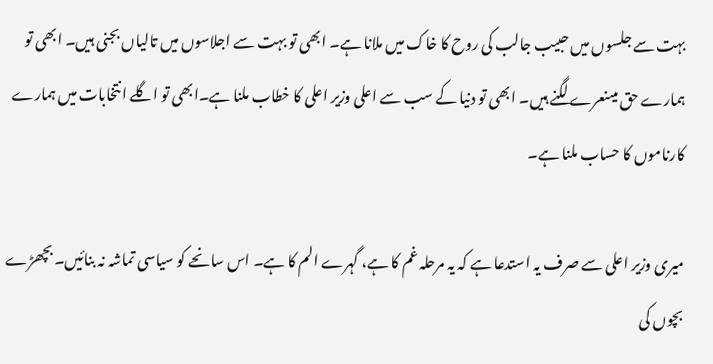بہت سے جلسوں میں حبیب جالب کی روح کا خاک میں ملانا ہے۔ ابھی تو بہت سے اجلاسوں میں تالیاں بجنی ہیں۔ ابھی تو ہمارے حق میںنعرے لگنے ہیں۔ ابھی تو دنیا کے سب سے اعلی وزیر اعلی کا خطاب ملنا ہے۔ابھی تو اگلے انتخابات میں ہمارے کارناموں کا حساب ملنا ہے۔

میری وزیر اعلی سے صرف یہ استدعا ہے کہ یہ مرحلہ غم کا ہے، گہرے الم کا ہے۔ اس سانحے کو سیاسی تماشہ نہ بنائیں۔ بچھڑے بچوں کی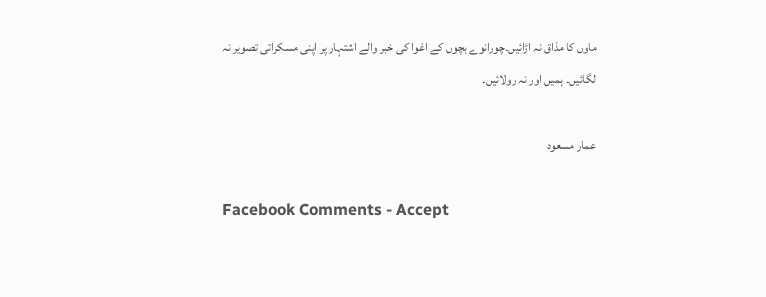ماوں کا مذاق نہ اڑائیں۔چورانوے بچوں کے اغوا کی خبر والے اشتہار پر اپنی مسکراتی تصویر نہ لگائیں۔ ہمیں اور نہ رولائیں۔

عمار مسعود

Facebook Comments - Accept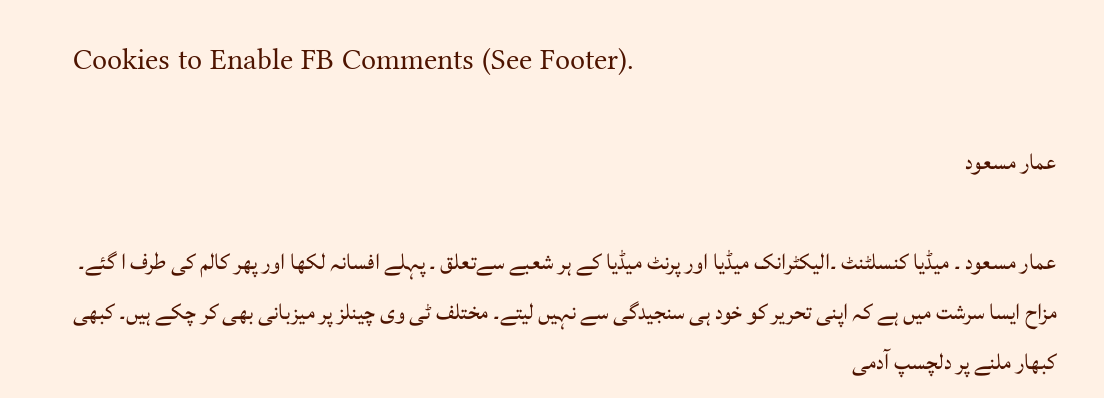Cookies to Enable FB Comments (See Footer).

عمار مسعود

عمار مسعود ۔ میڈیا کنسلٹنٹ ۔الیکٹرانک میڈیا اور پرنٹ میڈیا کے ہر شعبے سےتعلق ۔ پہلے افسانہ لکھا اور پھر کالم کی طرف ا گئے۔ مزاح ایسا سرشت میں ہے کہ اپنی تحریر کو خود ہی سنجیدگی سے نہیں لیتے۔ مختلف ٹی وی چینلز پر میزبانی بھی کر چکے ہیں۔ کبھی کبھار ملنے پر دلچسپ آدمی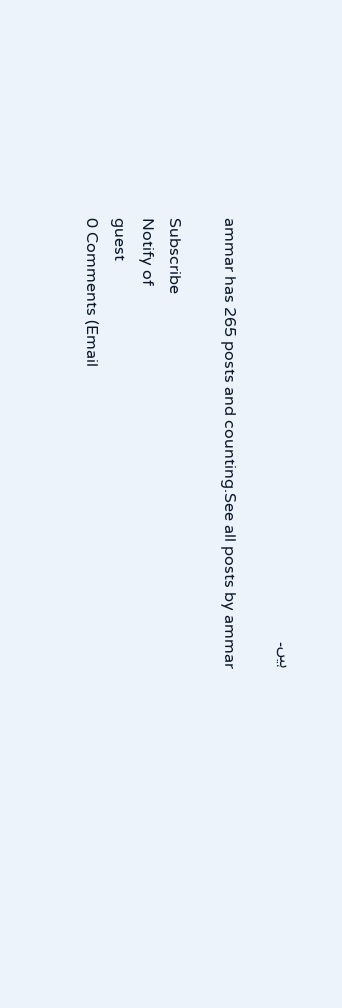ہیں۔

ammar has 265 posts and counting.See all posts by ammar

Subscribe
Notify of
guest
0 Comments (Email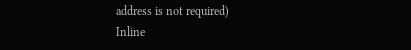address is not required)
Inline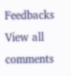Feedbacks
View all comments